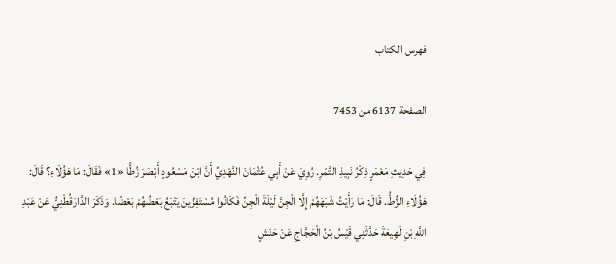فهرس الكتاب

الصفحة 6137 من 7453

فِي حَدِيثِ مَعْمَرٍ ذِكْرُ نَبِيذِ التَّمْرِ. رُوِيَ عَنْ أَبِي عُثْمَانَ النَّهْدِيِّ أَنَّ ابْنَ مَسْعُودٍ أَبْصَرَ زُطًّا «1» فَقَالَ: مَا هَؤُلَاءِ؟ قَالَ: هَؤُلَاءِ الزُّطُّ. قَالَ: مَا رَأَيْتُ شَبَهَهُمْ إِلَّا الْجِنَّ لَيْلَةَ الْجِنِّ فَكَانُوا مُسْتَفِزِّينَ يَتْبَعُ بَعْضُهُمْ بَعْضًا. وَذَكَرَ الدَّارَقُطْنِيُّ عَنْ عَبْدِ اللَّهِ بْنِ لَهِيعَةَ حَدَّثَنِي قَيْسُ بْنُ الْحَجَّاجِ عَنْ حَنَشٍ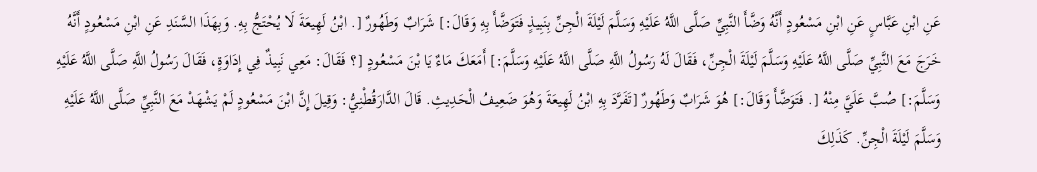عَنِ ابْنِ عَبَّاسٍ عَنِ ابْنِ مَسْعُودٍ أَنَّهُ وَضَّأَ النَّبِيِّ صَلَّى اللَّهُ عَلَيْهِ وَسَلَّمَ لَيْلَةَ الْجِنِّ بِنَبِيذٍ فَتَوَضَّأَ بِهِ وَقَالَ:] شَرَابٌ وَطَهُورٌ [. ابْنُ لَهِيعَةَ لَا يُحْتَجُّ بِهِ. وَبِهَذَا السَّنَدِ عَنِ ابْنِ مَسْعُودٍ أَنَّهُ خَرَجَ مَعَ النَّبِيِّ صَلَّى اللَّهُ عَلَيْهِ وَسَلَّمَ لَيْلَةَ الْجِنِّ، فَقَالَ لَهُ رَسُولُ اللَّهِ صَلَّى اللَّهُ عَلَيْهِ وَسَلَّمَ:] أَمَعَكَ مَاءٌ يَا بْنَ مَسْعُودٍ [؟ فَقَالَ: مَعِي نَبِيذٌ فِي إِدَاوَةٍ، فَقَالَ رَسُولُ اللَّهِ صَلَّى اللَّهُ عَلَيْهِ وَسَلَّمَ:] صُبَّ عَلَيَّ مِنْهُ [. فَتَوَضَّأَ وَقَالَ:] هُوَ شَرَابٌ وَطَهُورٌ [تَفَرَّدَ بِهِ ابْنُ لَهِيعَةَ وَهُوَ ضَعِيفُ الْحَدِيثِ. قَالَ الدَّارَقُطْنِيُّ: وَقِيلَ إِنَّ ابْنَ مَسْعُودٍ لَمْ يَشْهَدْ مَعَ النَّبِيِّ صَلَّى اللَّهُ عَلَيْهِ وَسَلَّمَ لَيْلَةَ الْجِنِّ. كَذَلِكَ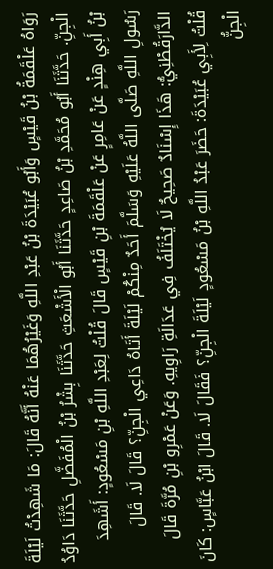رَوَاهُ عَلْقَمَةُ بْنُ قَيْسٍ وَأَبُو عُبَيْدَةَ بْنُ عَبْدِ اللَّهِ وَغَيْرُهُمَا عَنْهُ أَنَّهُ قَالَ: مَا شَهِدْتُ لَيْلَةَ الْجِنِّ. حَدَّثَنَا أَبُو مُحَمَّدِ بْنُ صَاعِدٍ حَدَّثَنَا أَبُو الْأَشْعَثِ حَدَّثَنَا بِشْرُ بْنُ الْمُفَضَّلِ حَدَّثَنَا دَاوُدُ بْنُ أَبِي هِنْدٍ عَنْ عَامِرٍ عَنْ عَلْقَمَةَ بْنِ قَيْسٍ قَالَ قُلْتُ لِعَبْدِ اللَّهِ بْنِ مَسْعُودٍ: أَشَهِدَ رَسُولِ اللَّهِ صَلَّى اللَّهُ عَلَيْهِ وَسَلَّمَ أَحَدٌ مِنْكُمْ لَيْلَةَ أَتَاهُ دَاعِي الْجِنِّ؟ قَالَ لَا. قَالَ الدَّارَقُطْنِيُّ: هَذَا إِسْنَادٌ صَحِيحٌ لَا يُخْتَلَفُ فِي عَدَالَةِ رَاوِيهِ. وَعَنْ عَمْرِو بْنِ مُرَّةَ قَالَ قُلْتُ لِأَبِي عُبَيْدَةَ: حَضَرَ عَبْدُ اللَّهِ بْنُ مَسْعُودٍ لَيْلَةَ الْجِنِّ؟ فَقَالَ لَا. قَالَ ابْنُ عَبَّاسٍ: كَانَ الْجِنُّ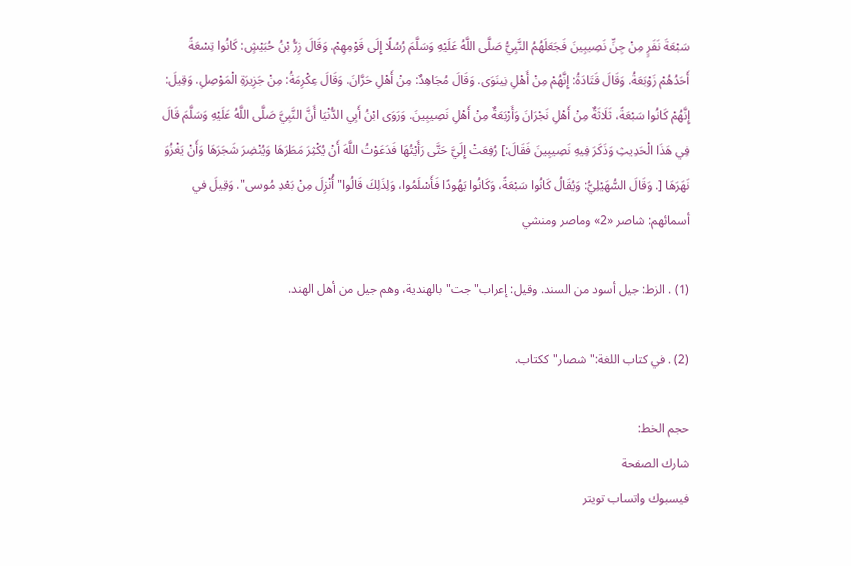سَبْعَةَ نَفَرٍ مِنْ جِنِّ نَصِيبِينَ فَجَعَلَهُمُ النَّبِيُّ صَلَّى اللَّهُ عَلَيْهِ وَسَلَّمَ رُسُلًا إِلَى قَوْمِهِمْ. وَقَالَ زِرُّ بْنُ حُبَيْشٍ: كَانُوا تِسْعَةً أَحَدُهُمْ زَوْبَعَةُ. وَقَالَ قَتَادَةُ: إِنَّهُمْ مِنْ أَهْلِ نِينَوَى. وَقَالَ مُجَاهِدٌ: مِنْ أَهْلِ حَرَّانَ. وَقَالَ عِكْرِمَةُ: مِنْ جَزِيرَةِ الْمَوْصِلِ. وَقِيلَ: إِنَّهُمْ كَانُوا سَبْعَةً، ثَلَاثَةٌ مِنْ أَهْلِ نَجْرَانَ وَأَرْبَعَةٌ مِنْ أَهْلِ نَصِيبِينَ. وَرَوَى ابْنُ أَبِي الدُّنْيَا أَنَّ النَّبِيَّ صَلَّى اللَّهُ عَلَيْهِ وَسَلَّمَ قَالَ فِي هَذَا الْحَدِيثِ وَذَكَرَ فِيهِ نَصِيبِينَ فَقَالَ:] رُفِعَتْ إِلَيَّ حَتَّى رَأَيْتُهَا فَدَعَوْتُ اللَّهَ أَنْ يُكْثِرَ مَطَرَهَا وَيُنْضِرَ شَجَرَهَا وَأَنْ يَغْزُوَ نَهَرَهَا [. وَقَالَ السُّهَيْلِيُّ: وَيُقَالُ كَانُوا سَبْعَةً، وَكَانُوا يَهُودًا فَأَسْلَمُوا، وَلِذَلِكَ قَالُوا"أُنْزِلَ مِنْ بَعْدِ مُوسى". وَقِيلَ في أسمائهم: شاصر «2» وماصر ومنشي

(1) . الزط: جيل أسود من السند. وقيل: إعراب"جت"بالهندية، وهم جيل من أهل الهند.

(2) . في كتاب اللغة:"شصار"ككتاب.

حجم الخط:
شارك الصفحة
فيسبوك واتساب تويتر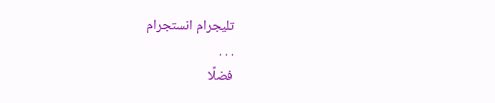تليجرام انستجرام
. . .
فضلًا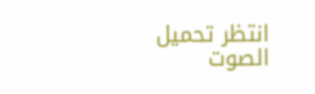انتظر تحميل الصوت